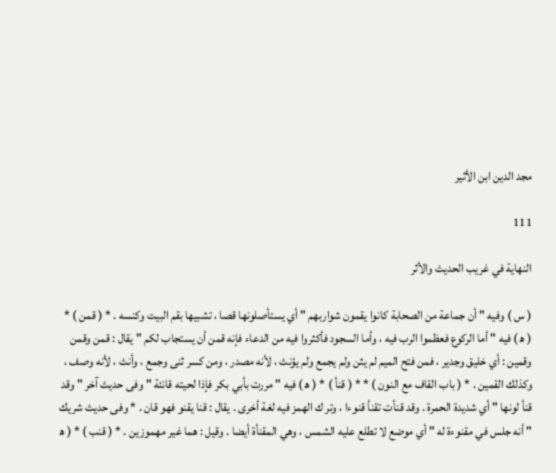مجد الدين ابن الأثير

111

النهاية في غريب الحديث والأثر

( س ) وفيه " أن جماعة من الصحابة كانوا يقمون شواربهم " أي يستأصلونها قصا ، تشبيها بقم البيت وكنسه . * ( قمن ) * ( ه‍ ) فيه " أما الركوع فعظموا الرب فيه ، وأما السجود فأكثروا فيه من الدعاء فإنه قمن أن يستجاب لكم " يقال : قمن وقمن وقمين : أي خليق وجدير ، فمن فتح الميم لم يثن ولم يجمع ولم يؤنث ، لأنه مصدر ، ومن كسر ثنى وجمع ، وأنث ، لأنه وصف ، وكذلك القمين . * ( باب القاف مع النون ) * * ( قنأ ) * ( ه‍ ) فيه " مررت بأبي بكر فإذا لحيته قانئة " وفى حديث آخر " وقد قنأ لونها " أي شديدة الحمرة . وقد قنأت تقنأ قنوءا ، وتر ك الهمز فيه لغة أخرى . يقال : قنا يقنو فهو قان . * وفى حديث شريك " أنه جلس في مقنوءة له " أي موضع لا تطلع عليه الشمس ، وهي المقنأة أيضا . وقيل : هما غير مهموزين . * ( قنب ) * ( ه‍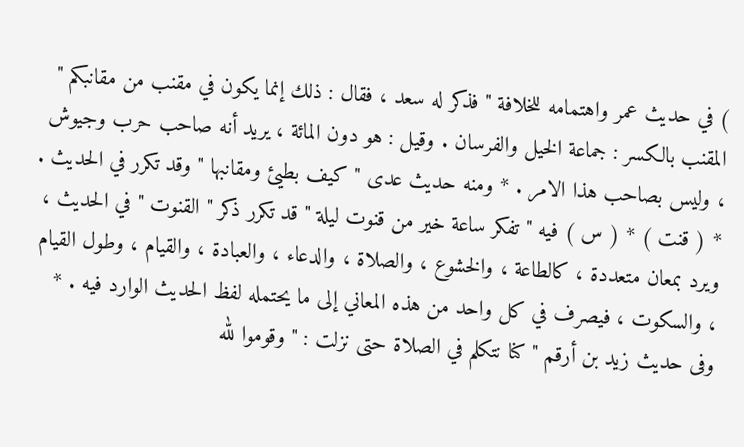) في حديث عمر واهتمامه للخلافة " فذكر له سعد ، فقال : ذلك إنما يكون في مقنب من مقانبكم " المقنب بالكسر : جماعة الخيل والفرسان . وقيل : هو دون المائة ، يريد أنه صاحب حرب وجيوش ، وليس بصاحب هذا الامر . * ومنه حديث عدى " كيف بطيئ ومقانبها " وقد تكرر في الحديث . * ( قنت ) * ( س ) فيه " تفكر ساعة خير من قنوت ليلة " قد تكرر ذكر " القنوت " في الحديث ، ويرد بمعان متعددة ، كالطاعة ، والخشوع ، والصلاة ، والدعاء ، والعبادة ، والقيام ، وطول القيام ، والسكوت ، فيصرف في كل واحد من هذه المعاني إلى ما يحتمله لفظ الحديث الوارد فيه . * وفى حديث زيد بن أرقم " كنا نتكلم في الصلاة حتى نزلت : " وقوموا لله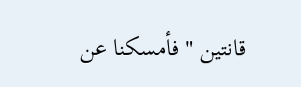قانتين " فأمسكنا عن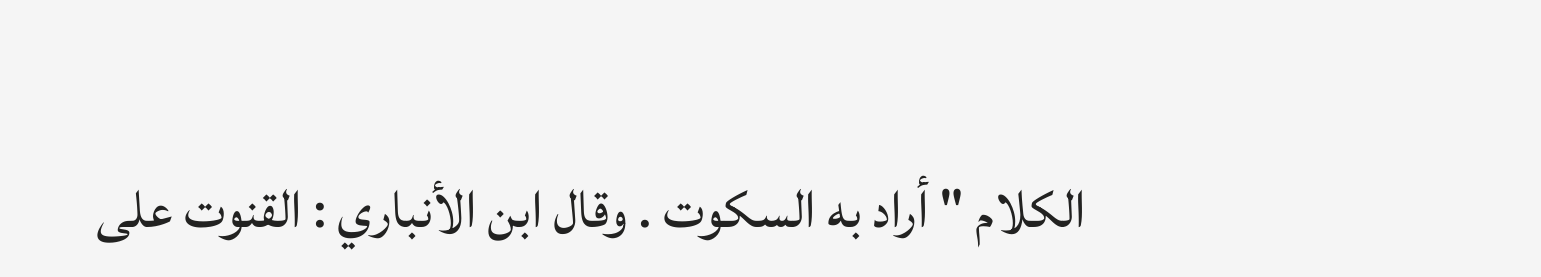الكلام " أراد به السكوت . وقال ابن الأنباري : القنوت على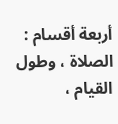أربعة أقسام : الصلاة ، وطول القيام ،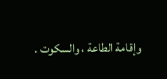وإقامة الطاعة ، والسكوت .